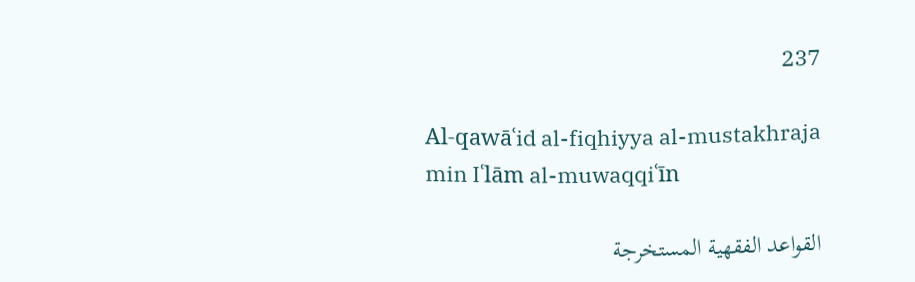237

Al-qawāʿid al-fiqhiyya al-mustakhraja min Iʿlām al-muwaqqiʿīn

القواعد الفقهية المستخرجة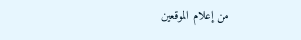من إعلام الموقعين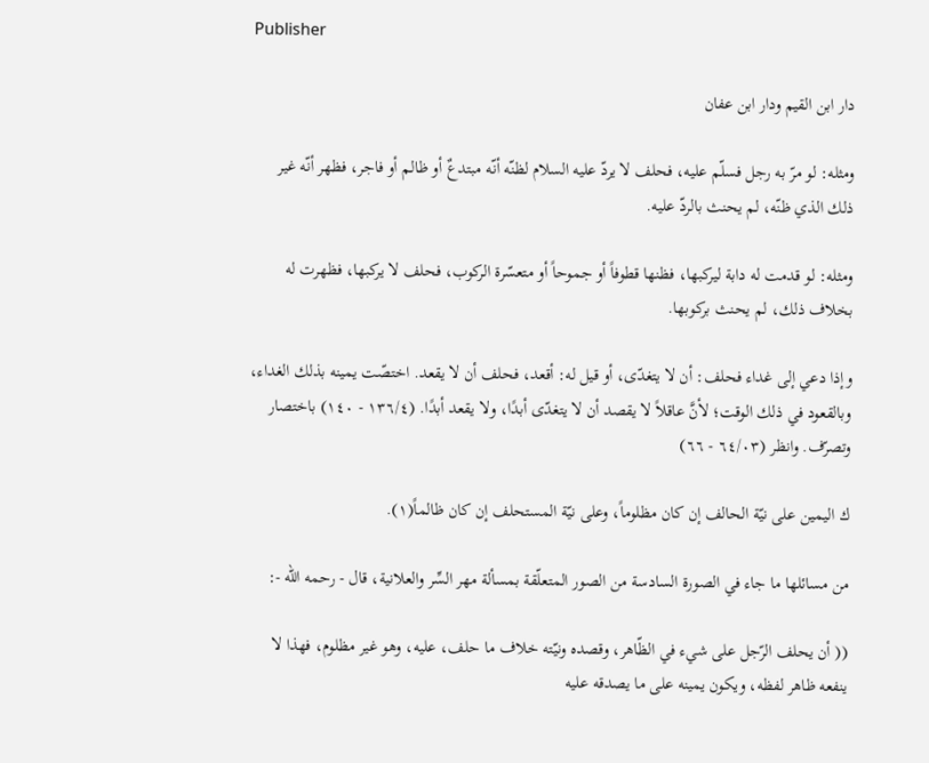Publisher

دار ابن القيم ودار ابن عفان

ومثله: لو مرّ به رجل فسلّم عليه، فحلف لا يردّ عليه السلام لظنّه أنّه مبتدعٌ أو ظالم أو فاجر، فظهر أنّه غير ذلك الذي ظنّه، لم يحنث بالردّ عليه.

ومثله: لو قدمت له دابة ليركبها، فظنها قطوفاً أو جموحاً أو متعسّرة الركوب، فحلف لا يركبها، فظهرت له بخلاف ذلك، لم يحنث بركوبها.

وإذا دعي إلى غداء فحلف: أن لا يتغدّى، أو قيل له: أقعد، فحلف أن لا يقعد. اختصّت يمينه بذلك الغداء، وبالقعود في ذلك الوقت؛ لأنَّ عاقلاً لا يقصد أن لا يتغدّى أبدًا، ولا يقعد أبدًا. (١٣٦/٤ - ١٤٠) باختصار وتصرّف. وانظر (٦٤/٠٣ - ٦٦)

ك اليمين على نيّة الحالف إن كان مظلوماً، وعلى نيّة المستحلف إن كان ظالماً(١).

من مسائلها ما جاء في الصورة السادسة من الصور المتعلّقة بمسألة مهر السِّر والعلانية، قال - رحمه الله -:

(( أن يحلف الرّجل على شيء في الظّاهر، وقصده ونيّته خلاف ما حلف، عليه، وهو غير مظلوم، فهذا لا ينفعه ظاهر لفظه، ويكون يمينه على ما يصدقه عليه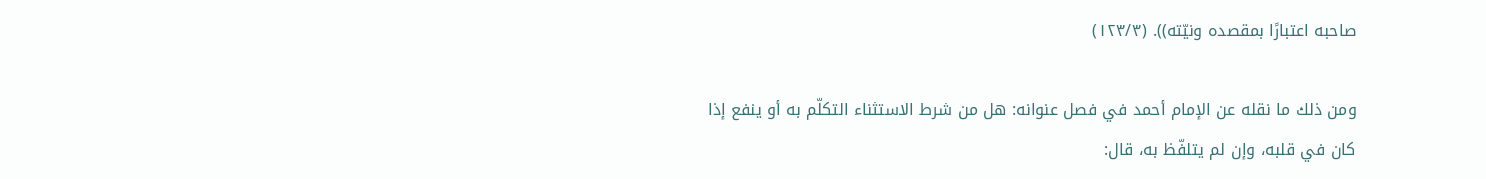صاحبه اعتبارًا بمقصده ونيّته)). (١٢٣/٣)

ومن ذلك ما نقله عن الإمام أحمد في فصل عنوانه: هل من شرط الاستثناء التكلّم به أو ينفع إذا كان في قلبه، وإن لم يتلفّظ به، قال: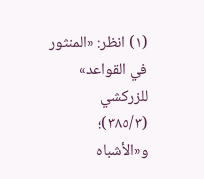(١) انظر: «المنثور في القواعد» للزركشي (٣٨٥/٣)؛ و«الأشباه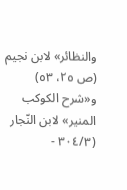والنظائر» لابن نجيم (ص ٢٥، ٥٣) و«شرح الكوكب المنير» لابن النّجار (٣٠٤/٣ -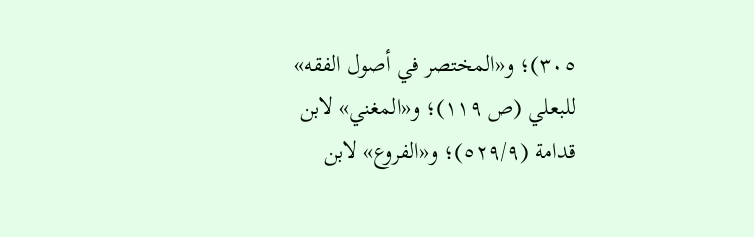٣٠٥)؛ و«المختصر في أصول الفقه» للبعلي (ص ١١٩)؛ و«المغني» لابن قدامة (٥٢٩/٩)؛ و«الفروع» لابن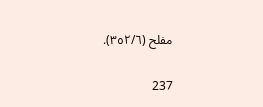مفلح (٣٥٢/٦).

237